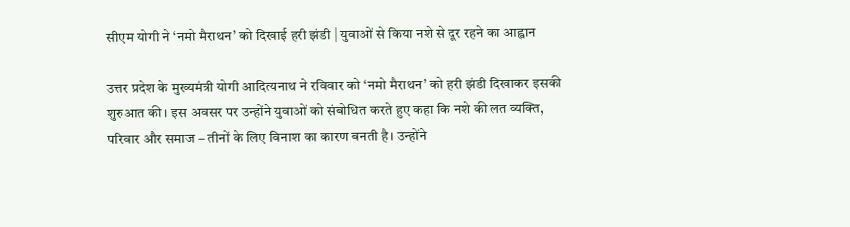सीएम योगी ने ‘नमो मैराथन’ को दिखाई हरी झंडी | युवाओं से किया नशे से दूर रहने का आह्वान

उत्तर प्रदेश के मुख्यमंत्री योगी आदित्यनाथ ने रविवार को ‘नमो मैराथन’ को हरी झंडी दिखाकर इसकी शुरुआत की। इस अवसर पर उन्होंने युवाओं को संबोधित करते हुए कहा कि नशे की लत व्यक्ति, परिवार और समाज – तीनों के लिए विनाश का कारण बनती है। उन्होंने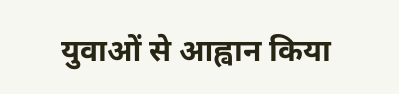युवाओं से आह्वान किया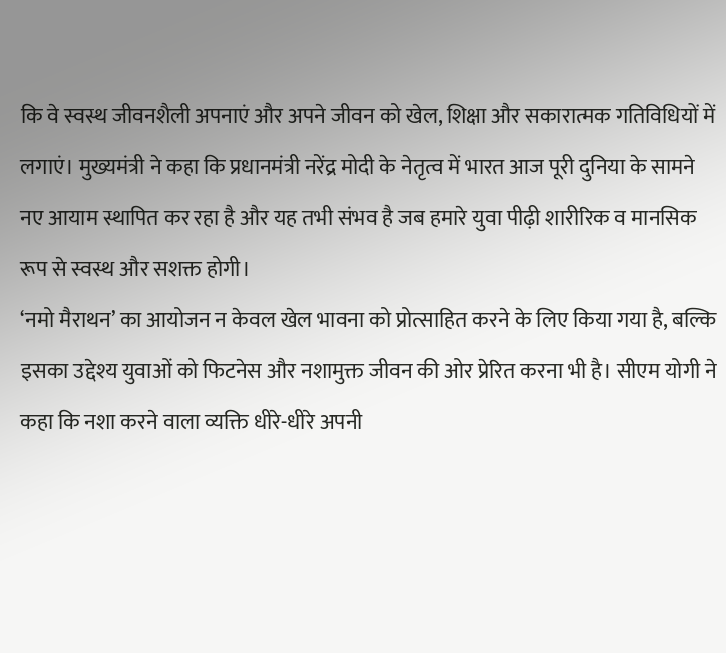कि वे स्वस्थ जीवनशैली अपनाएं और अपने जीवन को खेल, शिक्षा और सकारात्मक गतिविधियों में लगाएं। मुख्यमंत्री ने कहा कि प्रधानमंत्री नरेंद्र मोदी के नेतृत्व में भारत आज पूरी दुनिया के सामने नए आयाम स्थापित कर रहा है और यह तभी संभव है जब हमारे युवा पीढ़ी शारीरिक व मानसिक रूप से स्वस्थ और सशक्त होगी।
‘नमो मैराथन’ का आयोजन न केवल खेल भावना को प्रोत्साहित करने के लिए किया गया है, बल्कि इसका उद्देश्य युवाओं को फिटनेस और नशामुक्त जीवन की ओर प्रेरित करना भी है। सीएम योगी ने कहा कि नशा करने वाला व्यक्ति धीरे-धीरे अपनी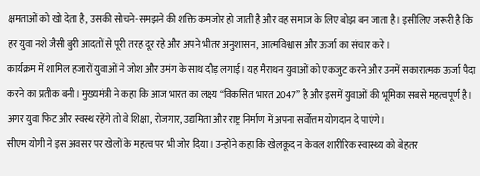क्षमताओं को खो देता है, उसकी सोचने-समझने की शक्ति कमजोर हो जाती है और वह समाज के लिए बोझ बन जाता है। इसीलिए जरूरी है कि हर युवा नशे जैसी बुरी आदतों से पूरी तरह दूर रहे और अपने भीतर अनुशासन, आत्मविश्वास और ऊर्जा का संचार करे।
कार्यक्रम में शामिल हजारों युवाओं ने जोश और उमंग के साथ दौड़ लगाई। यह मैराथन युवाओं को एकजुट करने और उनमें सकारात्मक ऊर्जा पैदा करने का प्रतीक बनी। मुख्यमंत्री ने कहा कि आज भारत का लक्ष्य “विकसित भारत 2047” है और इसमें युवाओं की भूमिका सबसे महत्वपूर्ण है। अगर युवा फिट और स्वस्थ रहेंगे तो वे शिक्षा, रोजगार, उद्यमिता और राष्ट्र निर्माण में अपना सर्वोत्तम योगदान दे पाएंगे।
सीएम योगी ने इस अवसर पर खेलों के महत्व पर भी जोर दिया। उन्होंने कहा कि खेलकूद न केवल शारीरिक स्वास्थ्य को बेहतर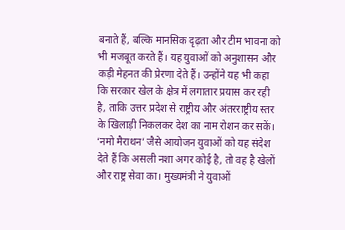बनाते हैं, बल्कि मानसिक दृढ़ता और टीम भावना को भी मजबूत करते हैं। यह युवाओं को अनुशासन और कड़ी मेहनत की प्रेरणा देते हैं। उन्होंने यह भी कहा कि सरकार खेल के क्षेत्र में लगातार प्रयास कर रही है, ताकि उत्तर प्रदेश से राष्ट्रीय और अंतरराष्ट्रीय स्तर के खिलाड़ी निकलकर देश का नाम रोशन कर सकें।
‘नमो मैराथन’ जैसे आयोजन युवाओं को यह संदेश देते हैं कि असली नशा अगर कोई है, तो वह है खेलों और राष्ट्र सेवा का। मुख्यमंत्री ने युवाओं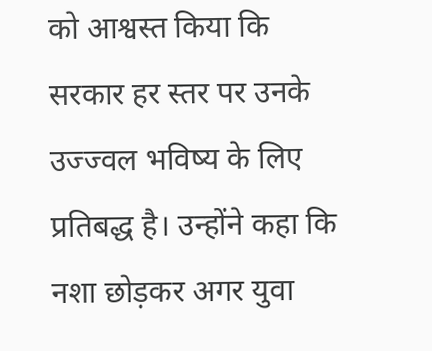को आश्वस्त किया कि सरकार हर स्तर पर उनके उज्ज्वल भविष्य के लिए प्रतिबद्ध है। उन्होंने कहा कि नशा छोड़कर अगर युवा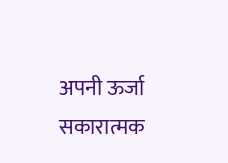अपनी ऊर्जा सकारात्मक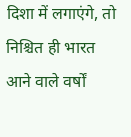दिशा में लगाएंगे, तो निश्चित ही भारत आने वाले वर्षों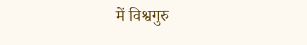में विश्वगुरु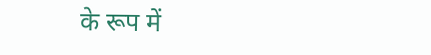के रूप में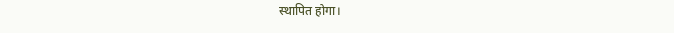स्थापित होगा।